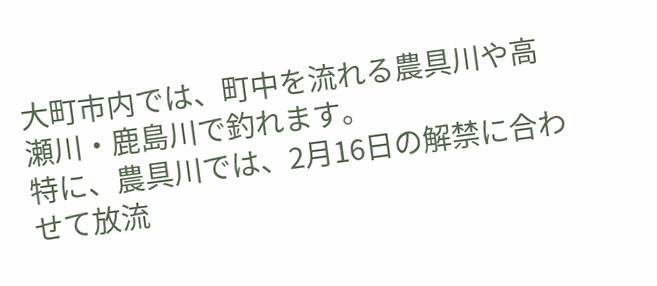大町市内では、町中を流れる農具川や高瀬川・鹿島川で釣れます。
特に、農具川では、2月16日の解禁に合わせて放流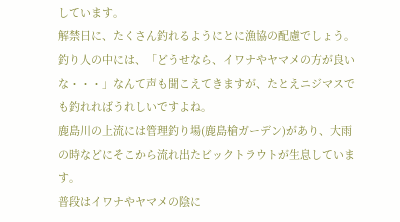しています。
解禁日に、たくさん釣れるようにとに漁協の配慮でしょう。
釣り人の中には、「どうせなら、イワナやヤマメの方が良いな・・・」なんて声も聞こえてきますが、たとえニジマスでも釣れればうれしいですよね。
鹿島川の上流には管理釣り場(鹿島槍ガーデン)があり、大雨の時などにそこから流れ出たビックトラウトが生息しています。
普段はイワナやヤマメの陰に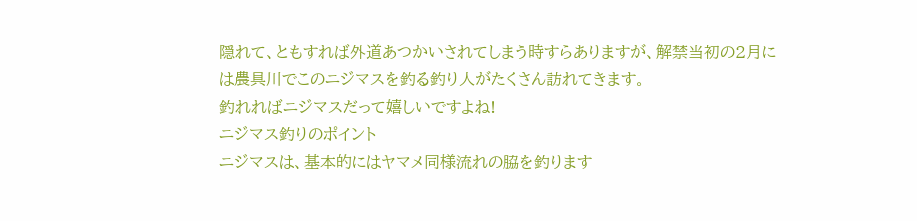隠れて、ともすれば外道あつかいされてしまう時すらありますが、解禁当初の2月には農具川でこのニジマスを釣る釣り人がたくさん訪れてきます。
釣れればニジマスだって嬉しいですよね!
ニジマス釣りのポイント
ニジマスは、基本的にはヤマメ同様流れの脇を釣ります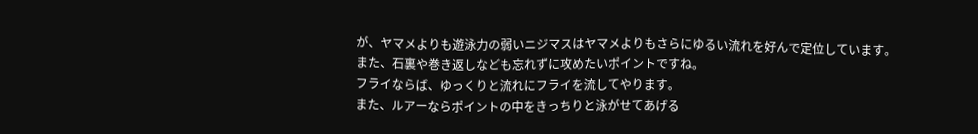が、ヤマメよりも遊泳力の弱いニジマスはヤマメよりもさらにゆるい流れを好んで定位しています。
また、石裏や巻き返しなども忘れずに攻めたいポイントですね。
フライならば、ゆっくりと流れにフライを流してやります。
また、ルアーならポイントの中をきっちりと泳がせてあげる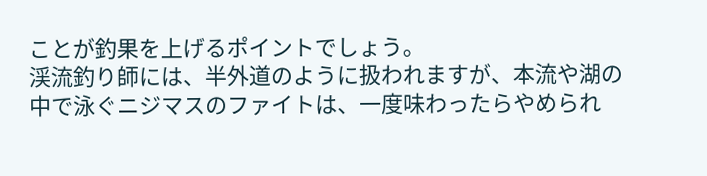ことが釣果を上げるポイントでしょう。
渓流釣り師には、半外道のように扱われますが、本流や湖の中で泳ぐニジマスのファイトは、一度味わったらやめられ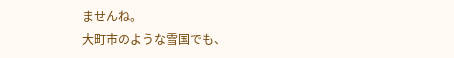ませんね。
大町市のような雪国でも、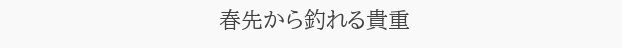春先から釣れる貴重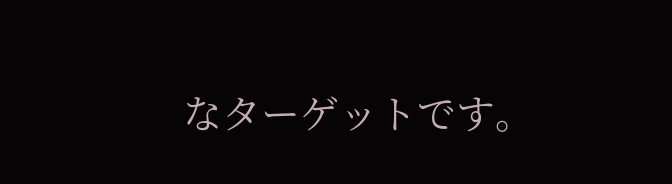なターゲットです。